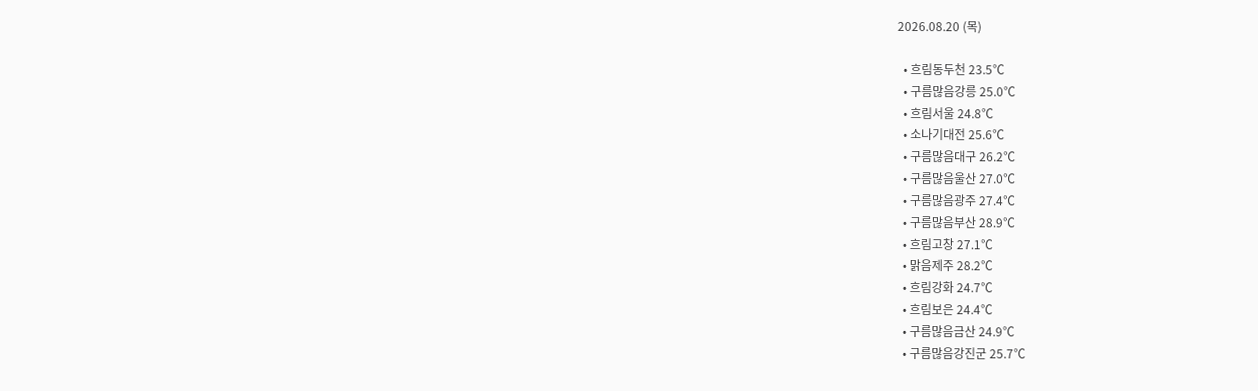2026.08.20 (목)

  • 흐림동두천 23.5℃
  • 구름많음강릉 25.0℃
  • 흐림서울 24.8℃
  • 소나기대전 25.6℃
  • 구름많음대구 26.2℃
  • 구름많음울산 27.0℃
  • 구름많음광주 27.4℃
  • 구름많음부산 28.9℃
  • 흐림고창 27.1℃
  • 맑음제주 28.2℃
  • 흐림강화 24.7℃
  • 흐림보은 24.4℃
  • 구름많음금산 24.9℃
  • 구름많음강진군 25.7℃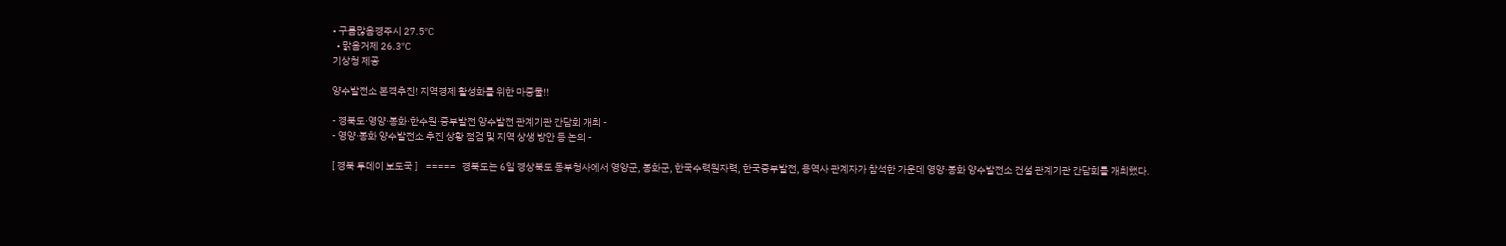• 구름많음경주시 27.5℃
  • 맑음거제 26.3℃
기상청 제공

양수발전소 본격추진! 지역경제 활성화를 위한 마중물!!

- 경북도·영양·봉화·한수원·중부발전 양수발전 관계기관 간담회 개최 -
- 영양·봉화 양수발전소 추진 상황 점검 및 지역 상생 방안 등 논의 -

[ 경북 투데이 보도국 ]    =====   경북도는 6일 경상북도 동부청사에서 영양군, 봉화군, 한국수력원자력, 한국중부발전, 용역사 관계자가 참석한 가운데 영양·봉화 양수발전소 건설 관계기관 간담회를 개최했다.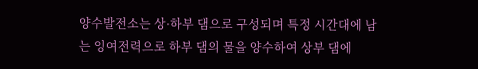양수발전소는 상·하부 댐으로 구성되며 특정 시간대에 남는 잉여전력으로 하부 댐의 물을 양수하여 상부 댐에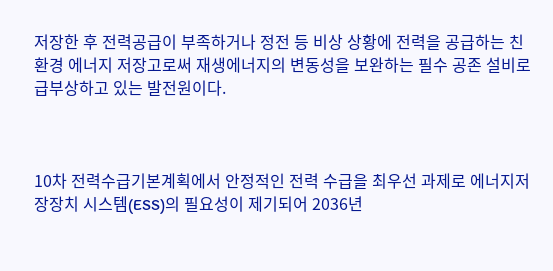저장한 후 전력공급이 부족하거나 정전 등 비상 상황에 전력을 공급하는 친환경 에너지 저장고로써 재생에너지의 변동성을 보완하는 필수 공존 설비로 급부상하고 있는 발전원이다.



10차 전력수급기본계획에서 안정적인 전력 수급을 최우선 과제로 에너지저장장치 시스템(ESS)의 필요성이 제기되어 2036년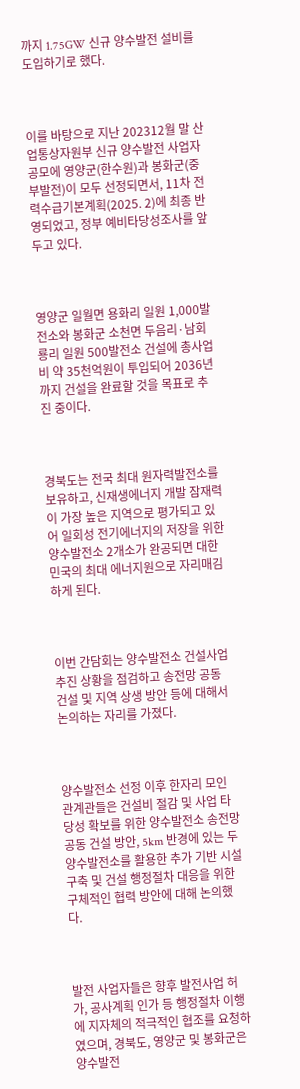까지 1.75GW 신규 양수발전 설비를 도입하기로 했다.



이를 바탕으로 지난 202312월 말 산업통상자원부 신규 양수발전 사업자 공모에 영양군(한수원)과 봉화군(중부발전)이 모두 선정되면서, 11차 전력수급기본계획(2025. 2)에 최종 반영되었고, 정부 예비타당성조사를 앞두고 있다.



영양군 일월면 용화리 일원 1,000발전소와 봉화군 소천면 두음리·남회룡리 일원 500발전소 건설에 총사업비 약 35천억원이 투입되어 2036년까지 건설을 완료할 것을 목표로 추진 중이다.



경북도는 전국 최대 원자력발전소를 보유하고, 신재생에너지 개발 잠재력이 가장 높은 지역으로 평가되고 있어 일회성 전기에너지의 저장을 위한 양수발전소 2개소가 완공되면 대한민국의 최대 에너지원으로 자리매김하게 된다.



이번 간담회는 양수발전소 건설사업 추진 상황을 점검하고 송전망 공동 건설 및 지역 상생 방안 등에 대해서 논의하는 자리를 가졌다.



양수발전소 선정 이후 한자리 모인 관계관들은 건설비 절감 및 사업 타당성 확보를 위한 양수발전소 송전망 공동 건설 방안, 5km 반경에 있는 두 양수발전소를 활용한 추가 기반 시설 구축 및 건설 행정절차 대응을 위한 구체적인 협력 방안에 대해 논의했다.



발전 사업자들은 향후 발전사업 허가, 공사계획 인가 등 행정절차 이행에 지자체의 적극적인 협조를 요청하였으며, 경북도, 영양군 및 봉화군은 양수발전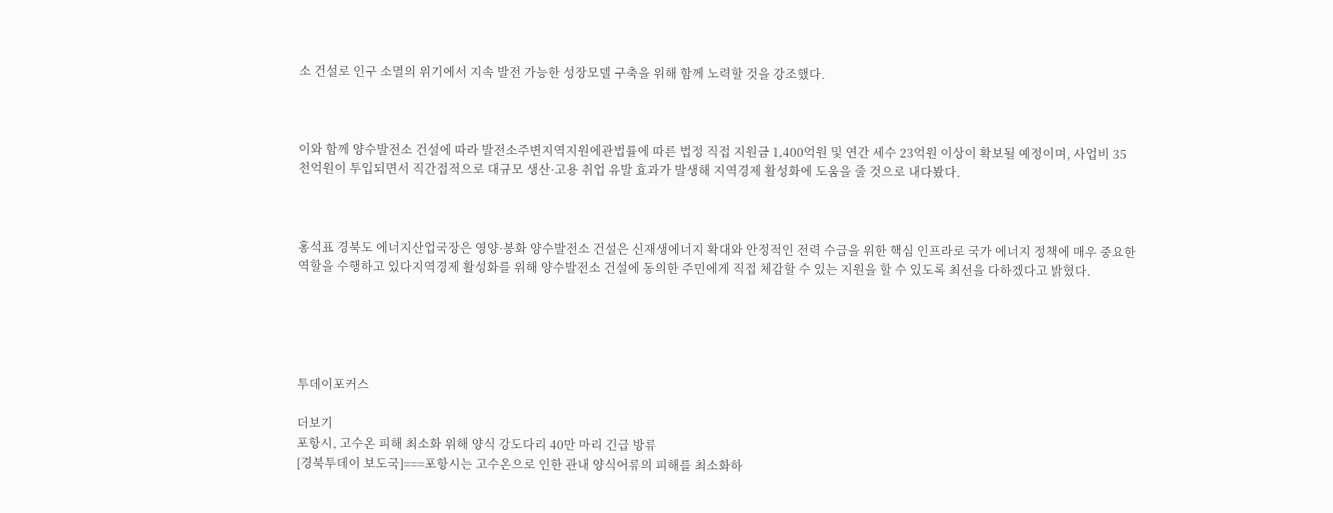소 건설로 인구 소멸의 위기에서 지속 발전 가능한 성장모델 구축을 위해 함께 노력할 것을 강조했다.



이와 함께 양수발전소 건설에 따라 발전소주변지역지원에관법률에 따른 법정 직접 지원금 1,400억원 및 연간 세수 23억원 이상이 확보될 예정이며, 사업비 35천억원이 투입되면서 직간접적으로 대규모 생산·고용 취업 유발 효과가 발생해 지역경제 활성화에 도움을 줄 것으로 내다봤다.



홍석표 경북도 에너지산업국장은 영양·봉화 양수발전소 건설은 신재생에너지 확대와 안정적인 전력 수급을 위한 핵심 인프라로 국가 에너지 정책에 매우 중요한 역할을 수행하고 있다지역경제 활성화를 위해 양수발전소 건설에 동의한 주민에게 직접 체감할 수 있는 지원을 할 수 있도록 최선을 다하겠다고 밝혔다.





투데이포커스

더보기
포항시, 고수온 피해 최소화 위해 양식 강도다리 40만 마리 긴급 방류
[경북투데이 보도국]===포항시는 고수온으로 인한 관내 양식어류의 피해를 최소화하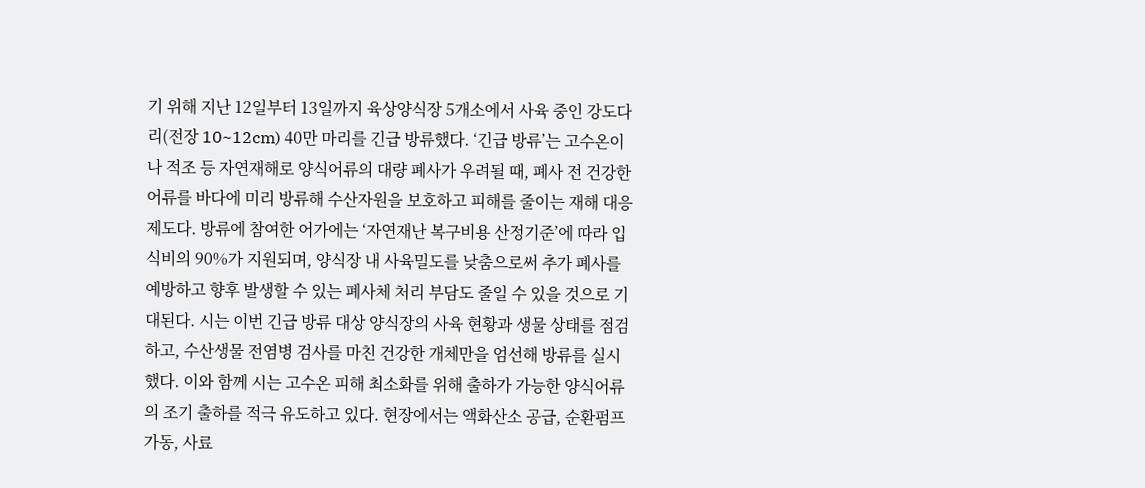기 위해 지난 12일부터 13일까지 육상양식장 5개소에서 사육 중인 강도다리(전장 10~12cm) 40만 마리를 긴급 방류했다. ‘긴급 방류’는 고수온이나 적조 등 자연재해로 양식어류의 대량 폐사가 우려될 때, 폐사 전 건강한 어류를 바다에 미리 방류해 수산자원을 보호하고 피해를 줄이는 재해 대응 제도다. 방류에 참여한 어가에는 ‘자연재난 복구비용 산정기준’에 따라 입식비의 90%가 지원되며, 양식장 내 사육밀도를 낮춤으로써 추가 폐사를 예방하고 향후 발생할 수 있는 폐사체 처리 부담도 줄일 수 있을 것으로 기대된다. 시는 이번 긴급 방류 대상 양식장의 사육 현황과 생물 상태를 점검하고, 수산생물 전염병 검사를 마친 건강한 개체만을 엄선해 방류를 실시했다. 이와 함께 시는 고수온 피해 최소화를 위해 출하가 가능한 양식어류의 조기 출하를 적극 유도하고 있다. 현장에서는 액화산소 공급, 순환펌프 가동, 사료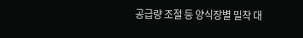공급량 조절 등 양식장별 밀착 대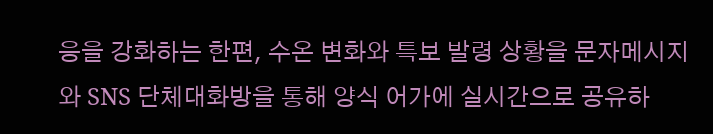응을 강화하는 한편, 수온 변화와 특보 발령 상황을 문자메시지와 SNS 단체대화방을 통해 양식 어가에 실시간으로 공유하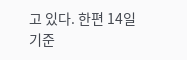고 있다. 한편 14일 기준